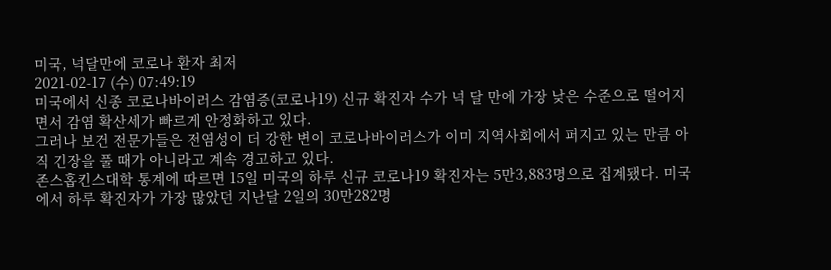미국, 넉달만에 코로나 환자 최저
2021-02-17 (수) 07:49:19
미국에서 신종 코로나바이러스 감염증(코로나19) 신규 확진자 수가 넉 달 만에 가장 낮은 수준으로 떨어지면서 감염 확산세가 빠르게 안정화하고 있다.
그러나 보건 전문가들은 전염성이 더 강한 변이 코로나바이러스가 이미 지역사회에서 퍼지고 있는 만큼 아직 긴장을 풀 때가 아니라고 계속 경고하고 있다.
존스홉킨스대학 통계에 따르면 15일 미국의 하루 신규 코로나19 확진자는 5만3,883명으로 집계됐다. 미국에서 하루 확진자가 가장 많았던 지난달 2일의 30만282명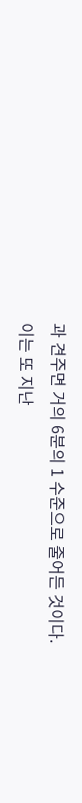과 견주면 거의 6분의 1 수준으로 줄어든 것이다.
이는 또 지난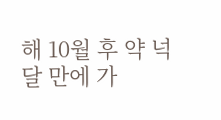해 10월 후 약 넉 달 만에 가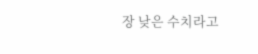장 낮은 수치라고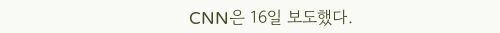CNN은 16일 보도했다.